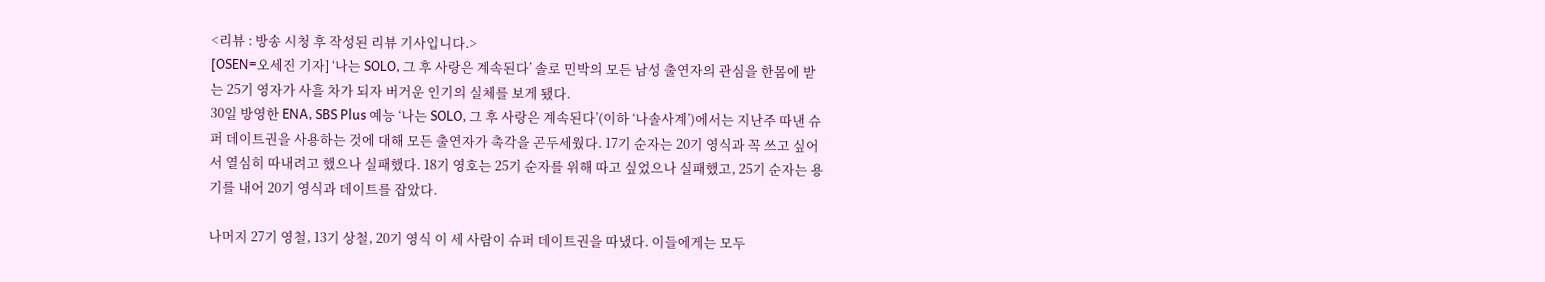<리뷰 : 방송 시청 후 작성된 리뷰 기사입니다.>
[OSEN=오세진 기자] ‘나는 SOLO, 그 후 사랑은 계속된다’ 솔로 민박의 모든 남성 출연자의 관심을 한몸에 받는 25기 영자가 사흘 차가 되자 버거운 인기의 실체를 보게 됐다.
30일 방영한 ENA, SBS Plus 예능 ‘나는 SOLO, 그 후 사랑은 계속된다’(이하 ‘나솔사계’)에서는 지난주 따낸 슈퍼 데이트권을 사용하는 것에 대해 모든 출연자가 촉각을 곤두세웠다. 17기 순자는 20기 영식과 꼭 쓰고 싶어서 열심히 따내려고 했으나 실패했다. 18기 영호는 25기 순자를 위해 따고 싶었으나 실패했고, 25기 순자는 용기를 내어 20기 영식과 데이트를 잡았다.

나머지 27기 영철, 13기 상철, 20기 영식 이 세 사람이 슈퍼 데이트권을 따냈다. 이들에게는 모두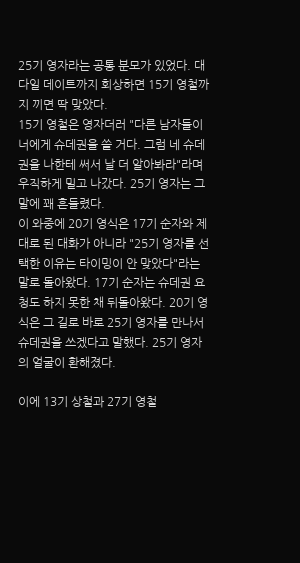25기 영자라는 공통 분모가 있었다. 대다일 데이트까지 회상하면 15기 영철까지 끼면 딱 맞았다.
15기 영철은 영자더러 "다른 남자들이 너에게 슈데권을 쓸 거다. 그럼 네 슈데권을 나한테 써서 날 더 알아봐라"라며 우직하게 밀고 나갔다. 25기 영자는 그 말에 꽤 흔들렸다.
이 와중에 20기 영식은 17기 순자와 제대로 된 대화가 아니라 "25기 영자를 선택한 이유는 타이밍이 안 맞았다"라는 말로 돌아왔다. 17기 순자는 슈데권 요청도 하지 못한 채 뒤돌아왔다. 20기 영식은 그 길로 바로 25기 영자를 만나서 슈데권을 쓰겠다고 말했다. 25기 영자의 얼굴이 환해졌다.

이에 13기 상철과 27기 영철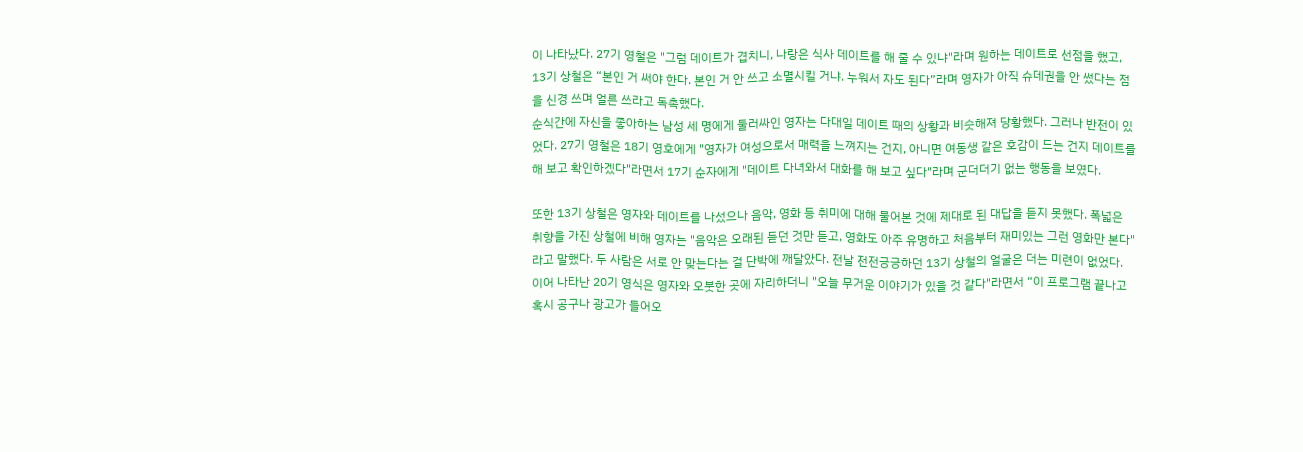이 나타났다. 27기 영철은 "그럼 데이트가 겹치니, 나랑은 식사 데이트를 해 줄 수 있냐"라며 원하는 데이트로 선점을 했고, 13기 상철은 “본인 거 써야 한다. 본인 거 안 쓰고 소멸시킬 거냐. 누워서 자도 된다”라며 영자가 아직 슈데권을 안 썼다는 점을 신경 쓰며 얼른 쓰라고 독촉했다.
순식간에 자신을 좋아하는 남성 세 명에게 둘러싸인 영자는 다대일 데이트 때의 상황과 비슷해져 당황했다. 그러나 반전이 있었다. 27기 영철은 18기 영호에게 "영자가 여성으로서 매력을 느껴지는 건지, 아니면 여동생 같은 호감이 드는 건지 데이트를 해 보고 확인하겠다"라면서 17기 순자에게 "데이트 다녀와서 대화를 해 보고 싶다"라며 군더더기 없는 행동을 보였다.

또한 13기 상철은 영자와 데이트를 나섰으나 음악, 영화 등 취미에 대해 물어본 것에 제대로 된 대답을 듣지 못했다. 폭넓은 취향을 가진 상철에 비해 영자는 "음악은 오래된 듣던 것만 듣고, 영화도 아주 유명하고 처음부터 재미있는 그런 영화만 본다"라고 말했다. 두 사람은 서로 안 맞는다는 걸 단박에 깨달았다. 전날 전전긍긍하던 13기 상철의 얼굴은 더는 미련이 없었다.
이어 나타난 20기 영식은 영자와 오붓한 곳에 자리하더니 "오늘 무거운 이야기가 있을 것 같다"라면서 “이 프로그램 끝나고 혹시 공구나 광고가 들어오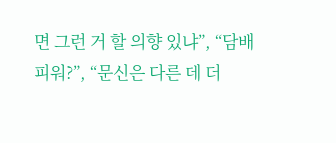면 그런 거 할 의향 있냐”, “담배 피워?”, “문신은 다른 데 더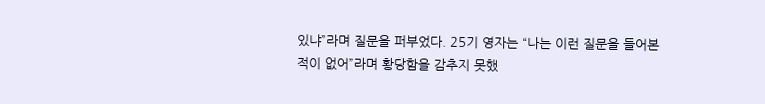있냐”라며 질문을 퍼부었다. 25기 영자는 “나는 이런 질문을 들어본 적이 없어”라며 황당함을 감추지 못했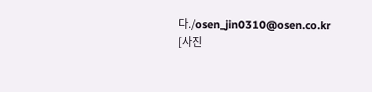다./osen_jin0310@osen.co.kr
[사진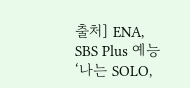출처] ENA, SBS Plus 예능 ‘나는 SOLO,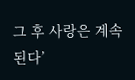그 후 사랑은 계속된다’